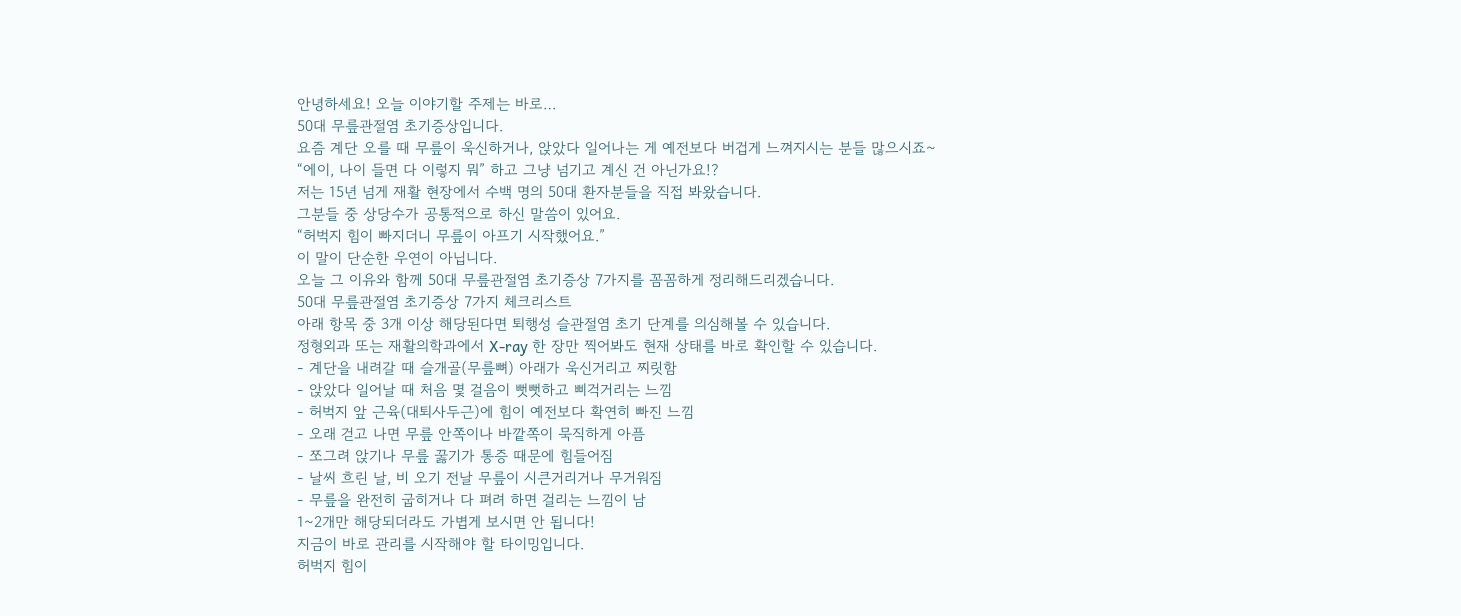안녕하세요! 오늘 이야기할 주제는 바로…
50대 무릎관절염 초기증상입니다.
요즘 계단 오를 때 무릎이 욱신하거나, 앉았다 일어나는 게 예전보다 버겁게 느껴지시는 분들 많으시죠~
“에이, 나이 들면 다 이렇지 뭐” 하고 그냥 넘기고 계신 건 아닌가요!?
저는 15년 넘게 재활 현장에서 수백 명의 50대 환자분들을 직접 봐왔습니다.
그분들 중 상당수가 공통적으로 하신 말씀이 있어요.
“허벅지 힘이 빠지더니 무릎이 아프기 시작했어요.”
이 말이 단순한 우연이 아닙니다.
오늘 그 이유와 함께 50대 무릎관절염 초기증상 7가지를 꼼꼼하게 정리해드리겠습니다.
50대 무릎관절염 초기증상 7가지 체크리스트
아래 항목 중 3개 이상 해당된다면 퇴행성 슬관절염 초기 단계를 의심해볼 수 있습니다.
정형외과 또는 재활의학과에서 X-ray 한 장만 찍어봐도 현재 상태를 바로 확인할 수 있습니다.
- 계단을 내려갈 때 슬개골(무릎뼈) 아래가 욱신거리고 찌릿함
- 앉았다 일어날 때 처음 몇 걸음이 뻣뻣하고 삐걱거리는 느낌
- 허벅지 앞 근육(대퇴사두근)에 힘이 예전보다 확연히 빠진 느낌
- 오래 걷고 나면 무릎 안쪽이나 바깥쪽이 묵직하게 아픔
- 쪼그려 앉기나 무릎 꿇기가 통증 때문에 힘들어짐
- 날씨 흐린 날, 비 오기 전날 무릎이 시큰거리거나 무거워짐
- 무릎을 완전히 굽히거나 다 펴려 하면 걸리는 느낌이 남
1~2개만 해당되더라도 가볍게 보시면 안 됩니다!
지금이 바로 관리를 시작해야 할 타이밍입니다.
허벅지 힘이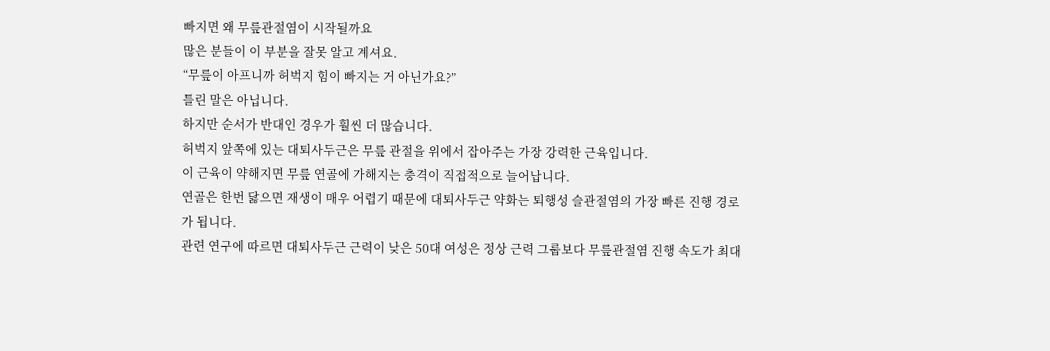빠지면 왜 무릎관절염이 시작될까요
많은 분들이 이 부분을 잘못 알고 계셔요.
“무릎이 아프니까 허벅지 힘이 빠지는 거 아닌가요?”
틀린 말은 아닙니다.
하지만 순서가 반대인 경우가 훨씬 더 많습니다.
허벅지 앞쪽에 있는 대퇴사두근은 무릎 관절을 위에서 잡아주는 가장 강력한 근육입니다.
이 근육이 약해지면 무릎 연골에 가해지는 충격이 직접적으로 늘어납니다.
연골은 한번 닳으면 재생이 매우 어렵기 때문에 대퇴사두근 약화는 퇴행성 슬관절염의 가장 빠른 진행 경로가 됩니다.
관련 연구에 따르면 대퇴사두근 근력이 낮은 50대 여성은 정상 근력 그룹보다 무릎관절염 진행 속도가 최대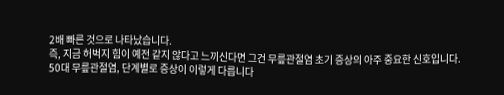2배 빠른 것으로 나타났습니다.
즉, 지금 허벅지 힘이 예전 같지 않다고 느끼신다면 그건 무릎관절염 초기 증상의 아주 중요한 신호입니다.
50대 무릎관절염, 단계별로 증상이 이렇게 다릅니다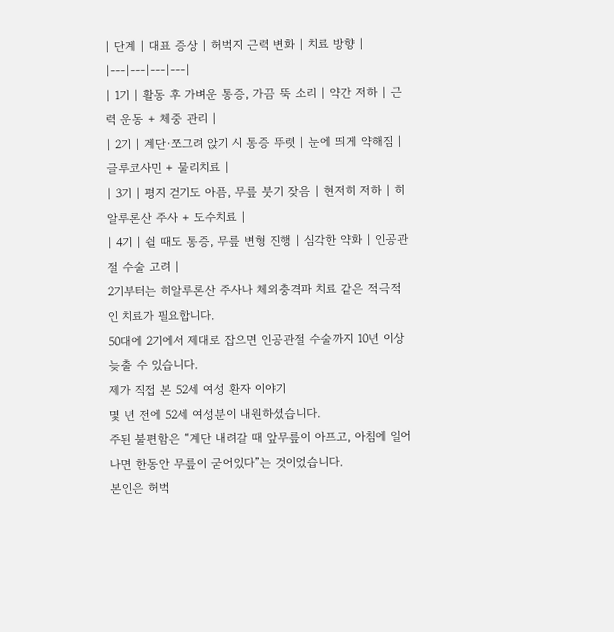| 단계 | 대표 증상 | 허벅지 근력 변화 | 치료 방향 |
|---|---|---|---|
| 1기 | 활동 후 가벼운 통증, 가끔 뚝 소리 | 약간 저하 | 근력 운동 + 체중 관리 |
| 2기 | 계단·쪼그려 앉기 시 통증 뚜렷 | 눈에 띄게 약해짐 | 글루코사민 + 물리치료 |
| 3기 | 평지 걷기도 아픔, 무릎 붓기 잦음 | 현저히 저하 | 히알루론산 주사 + 도수치료 |
| 4기 | 쉴 때도 통증, 무릎 변형 진행 | 심각한 약화 | 인공관절 수술 고려 |
2기부터는 히알루론산 주사나 체외충격파 치료 같은 적극적인 치료가 필요합니다.
50대에 2기에서 제대로 잡으면 인공관절 수술까지 10년 이상 늦출 수 있습니다.
제가 직접 본 52세 여성 환자 이야기
몇 년 전에 52세 여성분이 내원하셨습니다.
주된 불편함은 “계단 내려갈 때 앞무릎이 아프고, 아침에 일어나면 한동안 무릎이 굳어있다”는 것이었습니다.
본인은 허벅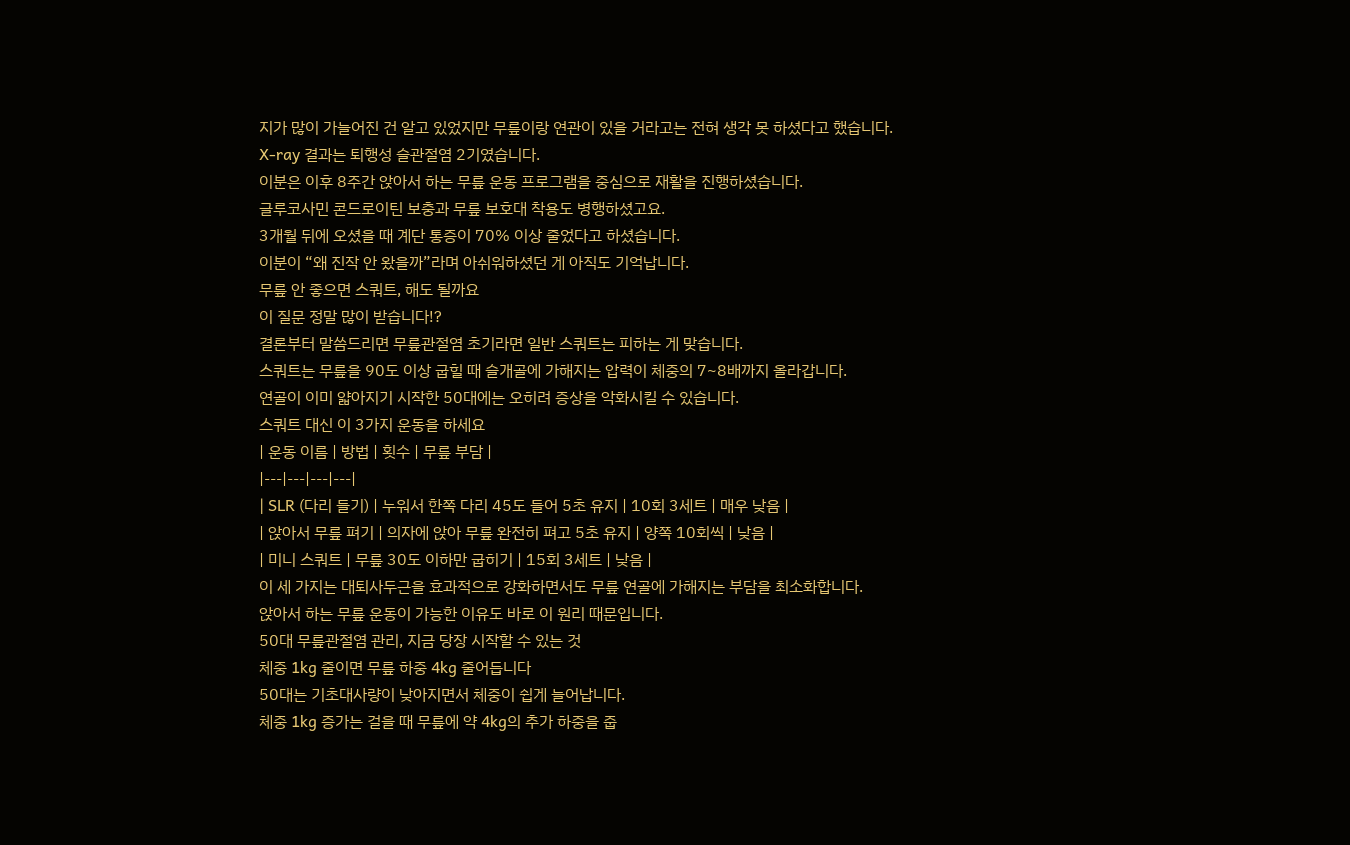지가 많이 가늘어진 건 알고 있었지만 무릎이랑 연관이 있을 거라고는 전혀 생각 못 하셨다고 했습니다.
X-ray 결과는 퇴행성 슬관절염 2기였습니다.
이분은 이후 8주간 앉아서 하는 무릎 운동 프로그램을 중심으로 재활을 진행하셨습니다.
글루코사민 콘드로이틴 보충과 무릎 보호대 착용도 병행하셨고요.
3개월 뒤에 오셨을 때 계단 통증이 70% 이상 줄었다고 하셨습니다.
이분이 “왜 진작 안 왔을까”라며 아쉬워하셨던 게 아직도 기억납니다.
무릎 안 좋으면 스쿼트, 해도 될까요
이 질문 정말 많이 받습니다!?
결론부터 말씀드리면 무릎관절염 초기라면 일반 스쿼트는 피하는 게 맞습니다.
스쿼트는 무릎을 90도 이상 굽힐 때 슬개골에 가해지는 압력이 체중의 7~8배까지 올라갑니다.
연골이 이미 얇아지기 시작한 50대에는 오히려 증상을 악화시킬 수 있습니다.
스쿼트 대신 이 3가지 운동을 하세요
| 운동 이름 | 방법 | 횟수 | 무릎 부담 |
|---|---|---|---|
| SLR (다리 들기) | 누워서 한쪽 다리 45도 들어 5초 유지 | 10회 3세트 | 매우 낮음 |
| 앉아서 무릎 펴기 | 의자에 앉아 무릎 완전히 펴고 5초 유지 | 양쪽 10회씩 | 낮음 |
| 미니 스쿼트 | 무릎 30도 이하만 굽히기 | 15회 3세트 | 낮음 |
이 세 가지는 대퇴사두근을 효과적으로 강화하면서도 무릎 연골에 가해지는 부담을 최소화합니다.
앉아서 하는 무릎 운동이 가능한 이유도 바로 이 원리 때문입니다.
50대 무릎관절염 관리, 지금 당장 시작할 수 있는 것
체중 1kg 줄이면 무릎 하중 4kg 줄어듭니다
50대는 기초대사량이 낮아지면서 체중이 쉽게 늘어납니다.
체중 1kg 증가는 걸을 때 무릎에 약 4kg의 추가 하중을 줍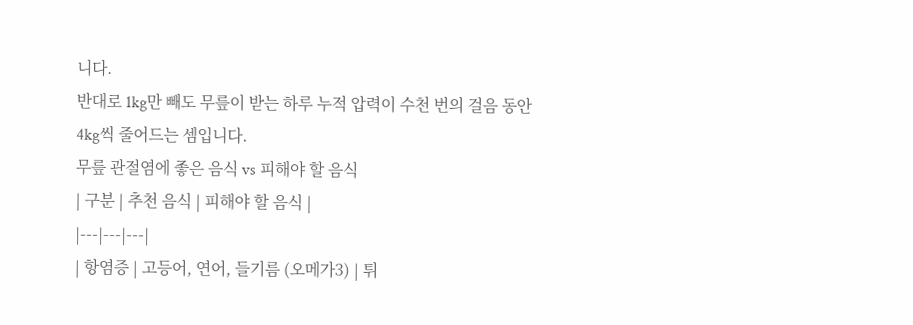니다.
반대로 1kg만 빼도 무릎이 받는 하루 누적 압력이 수천 번의 걸음 동안 4kg씩 줄어드는 셈입니다.
무릎 관절염에 좋은 음식 vs 피해야 할 음식
| 구분 | 추천 음식 | 피해야 할 음식 |
|---|---|---|
| 항염증 | 고등어, 연어, 들기름 (오메가3) | 튀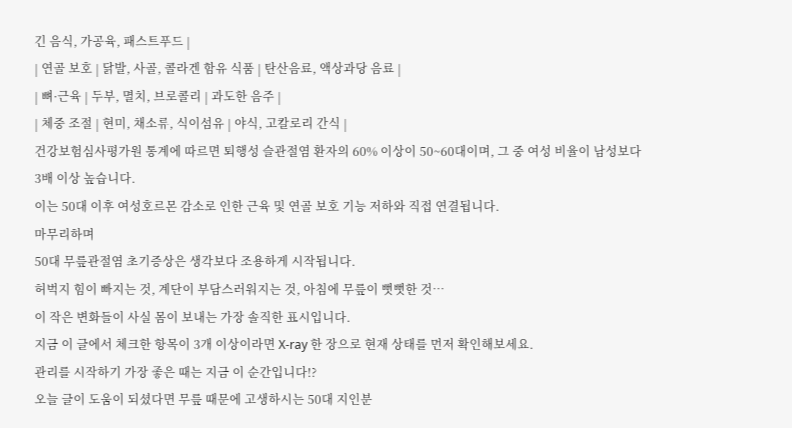긴 음식, 가공육, 패스트푸드 |
| 연골 보호 | 닭발, 사골, 콜라겐 함유 식품 | 탄산음료, 액상과당 음료 |
| 뼈·근육 | 두부, 멸치, 브로콜리 | 과도한 음주 |
| 체중 조절 | 현미, 채소류, 식이섬유 | 야식, 고칼로리 간식 |
건강보험심사평가원 통계에 따르면 퇴행성 슬관절염 환자의 60% 이상이 50~60대이며, 그 중 여성 비율이 남성보다 3배 이상 높습니다.
이는 50대 이후 여성호르몬 감소로 인한 근육 및 연골 보호 기능 저하와 직접 연결됩니다.
마무리하며
50대 무릎관절염 초기증상은 생각보다 조용하게 시작됩니다.
허벅지 힘이 빠지는 것, 계단이 부담스러워지는 것, 아침에 무릎이 뻣뻣한 것…
이 작은 변화들이 사실 몸이 보내는 가장 솔직한 표시입니다.
지금 이 글에서 체크한 항목이 3개 이상이라면 X-ray 한 장으로 현재 상태를 먼저 확인해보세요.
관리를 시작하기 가장 좋은 때는 지금 이 순간입니다!?
오늘 글이 도움이 되셨다면 무릎 때문에 고생하시는 50대 지인분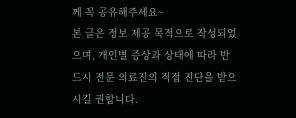께 꼭 공유해주세요~
본 글은 정보 제공 목적으로 작성되었으며, 개인별 증상과 상태에 따라 반드시 전문 의료진의 직접 진단을 받으시길 권합니다.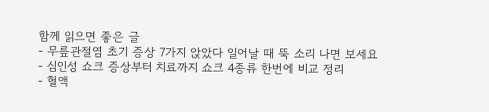함께 읽으면 좋은 글
- 무릎관절염 초기 증상 7가지 앉았다 일어날 때 뚝 소리 나면 보세요
- 심인성 쇼크 증상부터 치료까지 쇼크 4종류 한번에 비교 정리
- 혈액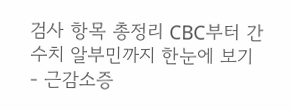검사 항목 총정리 CBC부터 간수치 알부민까지 한눈에 보기
- 근감소증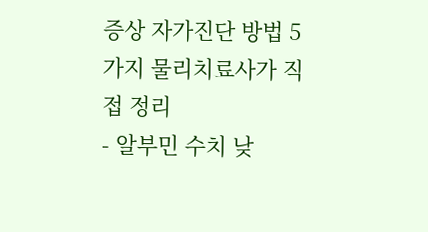증상 자가진단 방법 5가지 물리치료사가 직접 정리
- 알부민 수치 낮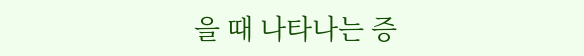을 때 나타나는 증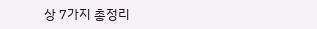상 7가지 총정리